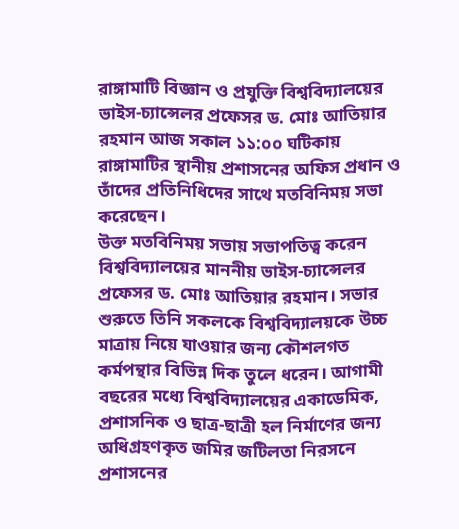রাঙ্গামাটি বিজ্ঞান ও প্রযুক্তি বিশ্ববিদ্যালয়ের ভাইস-চ্যান্সেলর প্রফেসর ড. মোঃ আতিয়ার রহমান আজ সকাল ১১:০০ ঘটিকায় রাঙ্গামাটির স্থানীয় প্রশাসনের অফিস প্রধান ও তাঁদের প্রতিনিধিদের সাথে মতবিনিময় সভা করেছেন।
উক্ত মতবিনিময় সভায় সভাপতিত্ব করেন বিশ্ববিদ্যালয়ের মাননীয় ভাইস-চ্যান্সেলর প্রফেসর ড. মোঃ আতিয়ার রহমান। সভার শুরুতে তিনি সকলকে বিশ্ববিদ্যালয়কে উচ্চ মাত্রায় নিয়ে যাওয়ার জন্য কৌশলগত কর্মপন্থার বিভিন্ন দিক তুলে ধরেন। আগামী বছরের মধ্যে বিশ্ববিদ্যালয়ের একাডেমিক, প্রশাসনিক ও ছাত্র-ছাত্রী হল নির্মাণের জন্য অধিগ্রহণকৃত জমির জটিলতা নিরসনে প্রশাসনের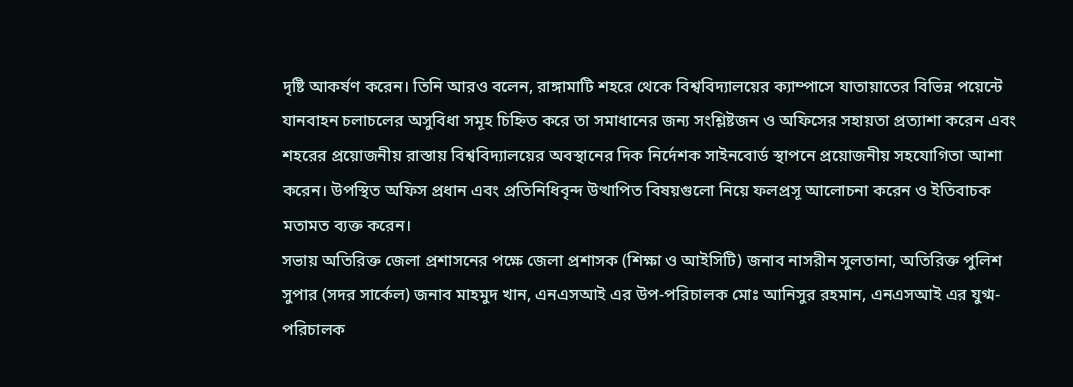দৃষ্টি আকর্ষণ করেন। তিনি আরও বলেন, রাঙ্গামাটি শহরে থেকে বিশ্ববিদ্যালয়ের ক্যাম্পাসে যাতায়াতের বিভিন্ন পয়েন্টে যানবাহন চলাচলের অসুবিধা সমূহ চিহ্নিত করে তা সমাধানের জন্য সংশ্লিষ্টজন ও অফিসের সহায়তা প্রত্যাশা করেন এবং শহরের প্রয়োজনীয় রাস্তায় বিশ্ববিদ্যালয়ের অবস্থানের দিক নির্দেশক সাইনবোর্ড স্থাপনে প্রয়োজনীয় সহযোগিতা আশা করেন। উপস্থিত অফিস প্রধান এবং প্রতিনিধিবৃন্দ উত্থাপিত বিষয়গুলো নিয়ে ফলপ্রসূ আলোচনা করেন ও ইতিবাচক মতামত ব্যক্ত করেন।
সভায় অতিরিক্ত জেলা প্রশাসনের পক্ষে জেলা প্রশাসক (শিক্ষা ও আইসিটি) জনাব নাসরীন সুলতানা, অতিরিক্ত পুলিশ সুপার (সদর সার্কেল) জনাব মাহমুদ খান, এনএসআই এর উপ-পরিচালক মোঃ আনিসুর রহমান, এনএসআই এর যুগ্ম-পরিচালক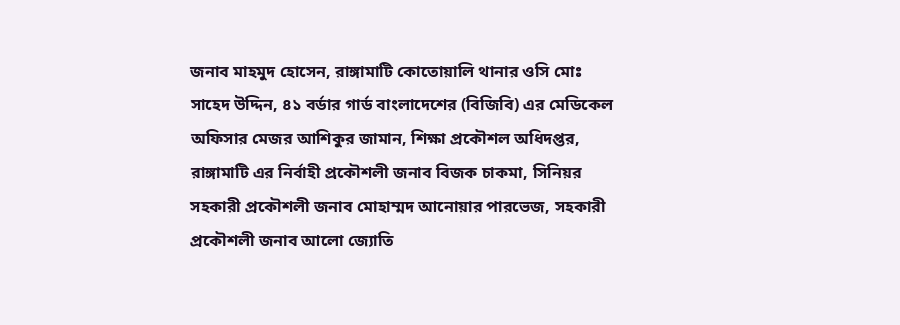জনাব মাহমুদ হোসেন, রাঙ্গামাটি কোতোয়ালি থানার ওসি মোঃ সাহেদ উদ্দিন, ৪১ বর্ডার গার্ড বাংলাদেশের (বিজিবি) এর মেডিকেল অফিসার মেজর আশিকুর জামান, শিক্ষা প্রকৌশল অধিদপ্তর, রাঙ্গামাটি এর নির্বাহী প্রকৌশলী জনাব বিজক চাকমা, সিনিয়র সহকারী প্রকৌশলী জনাব মোহাম্মদ আনোয়ার পারভেজ, সহকারী প্রকৌশলী জনাব আলো জ্যোতি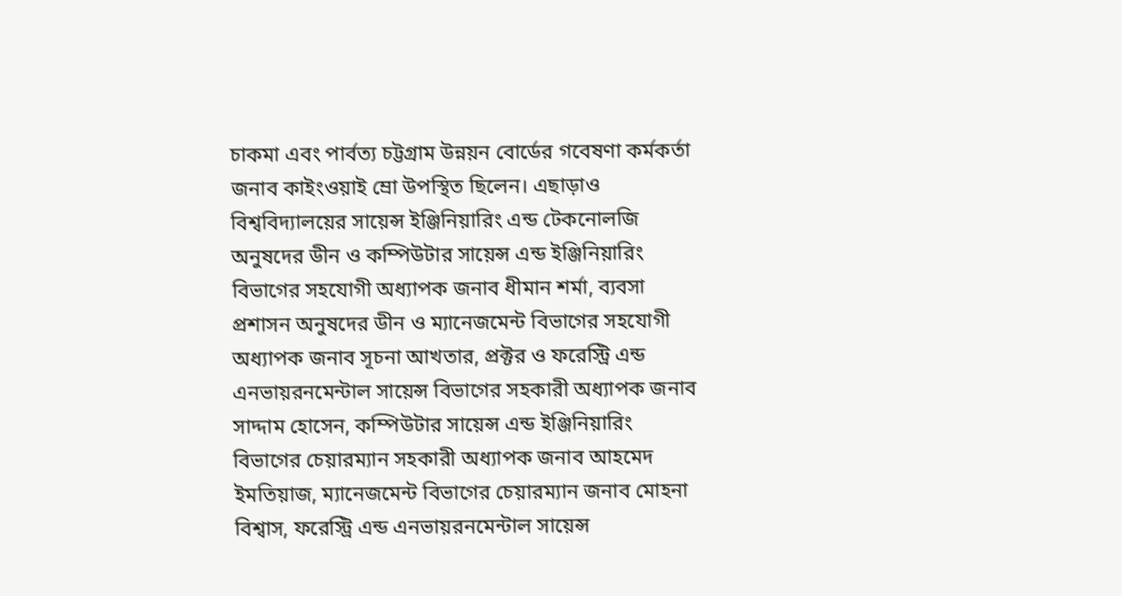চাকমা এবং পার্বত্য চট্টগ্রাম উন্নয়ন বোর্ডের গবেষণা কর্মকর্তা জনাব কাইংওয়াই ম্রো উপস্থিত ছিলেন। এছাড়াও বিশ্ববিদ্যালয়ের সায়েন্স ইঞ্জিনিয়ারিং এন্ড টেকনোলজি অনুষদের ডীন ও কম্পিউটার সায়েন্স এন্ড ইঞ্জিনিয়ারিং বিভাগের সহযোগী অধ্যাপক জনাব ধীমান শর্মা, ব্যবসা প্রশাসন অনুষদের ডীন ও ম্যানেজমেন্ট বিভাগের সহযোগী অধ্যাপক জনাব সূচনা আখতার, প্রক্টর ও ফরেস্ট্রি এন্ড এনভায়রনমেন্টাল সায়েন্স বিভাগের সহকারী অধ্যাপক জনাব সাদ্দাম হোসেন, কম্পিউটার সায়েন্স এন্ড ইঞ্জিনিয়ারিং বিভাগের চেয়ারম্যান সহকারী অধ্যাপক জনাব আহমেদ ইমতিয়াজ, ম্যানেজমেন্ট বিভাগের চেয়ারম্যান জনাব মোহনা বিশ্বাস, ফরেস্ট্রি এন্ড এনভায়রনমেন্টাল সায়েন্স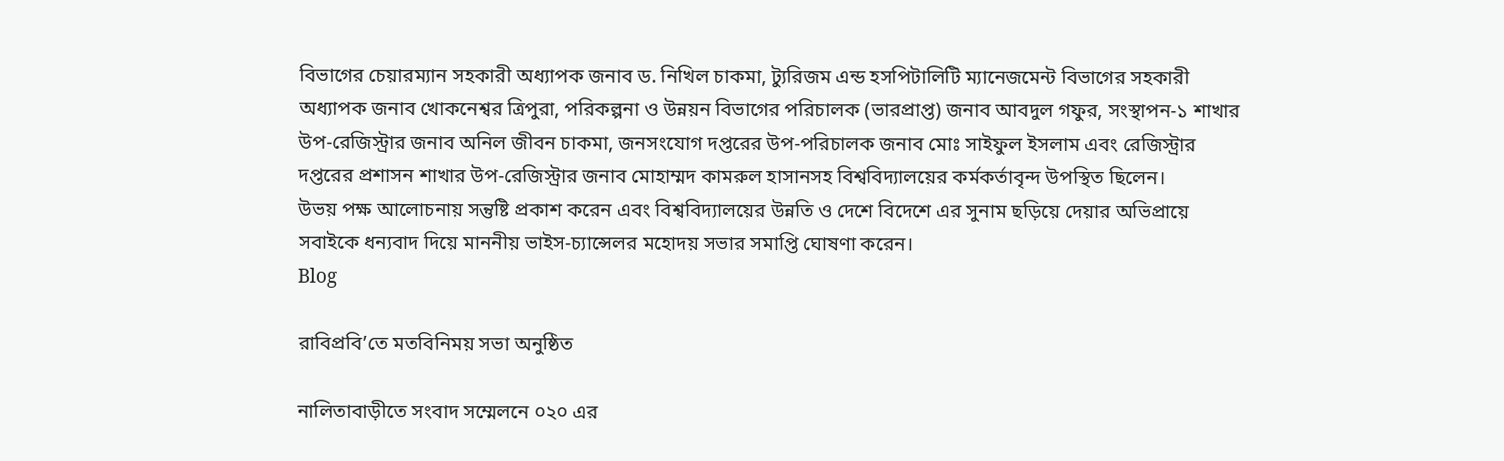বিভাগের চেয়ারম্যান সহকারী অধ্যাপক জনাব ড. নিখিল চাকমা, ট্যুরিজম এন্ড হসপিটালিটি ম্যানেজমেন্ট বিভাগের সহকারী অধ্যাপক জনাব খোকনেশ্বর ত্রিপুরা, পরিকল্পনা ও উন্নয়ন বিভাগের পরিচালক (ভারপ্রাপ্ত) জনাব আবদুল গফুর, সংস্থাপন-১ শাখার উপ-রেজিস্ট্রার জনাব অনিল জীবন চাকমা, জনসংযোগ দপ্তরের উপ-পরিচালক জনাব মোঃ সাইফুল ইসলাম এবং রেজিস্ট্রার দপ্তরের প্রশাসন শাখার উপ-রেজিস্ট্রার জনাব মোহাম্মদ কামরুল হাসানসহ বিশ্ববিদ্যালয়ের কর্মকর্তাবৃন্দ উপস্থিত ছিলেন।
উভয় পক্ষ আলোচনায় সন্তুষ্টি প্রকাশ করেন এবং বিশ্ববিদ্যালয়ের উন্নতি ও দেশে বিদেশে এর সুনাম ছড়িয়ে দেয়ার অভিপ্রায়ে সবাইকে ধন্যবাদ দিয়ে মাননীয় ভাইস-চ্যান্সেলর মহোদয় সভার সমাপ্তি ঘোষণা করেন।
Blog

রাবিপ্রবি’তে মতবিনিময় সভা অনুষ্ঠিত

নালিতাবাড়ীতে সংবাদ সম্মেলনে ০২০ এর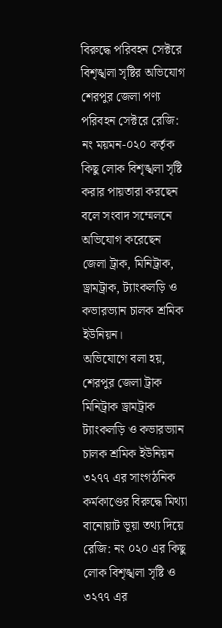বিরুদ্ধে পরিবহন সেক্টরে বিশৃঙ্খলা সৃষ্টির অভিযোগ
শেরপুর জেলা পণ্য পরিবহন সেক্টরে রেজি: নং ময়মন-০২০ কর্তৃক কিছু লোক বিশৃঙ্খলা সৃষ্টি করার পায়তারা করছেন বলে সংবাদ সম্মেলনে অভিযোগ করেছেন জেলা ট্রাক, মিনিট্রাক, ড্রামট্রাক, ট্যাংকলড়ি ও কভারভ্যান চালক শ্রমিক ইউনিয়ন।
অভিযোগে বলা হয়, শেরপুর জেলা ট্রাক মিনিট্রাক ড্রামট্রাক ট্যাংকলড়ি ও কভারভ্যান চালক শ্রমিক ইউনিয়ন ৩২৭৭ এর সাংগঠনিক কর্মকাণ্ডের বিরুদ্ধে মিথ্যা বানোয়াট ভূয়া তথ্য দিয়ে রেজি: নং ০২০ এর কিছু লোক বিশৃঙ্খলা সৃষ্টি ও ৩২৭৭ এর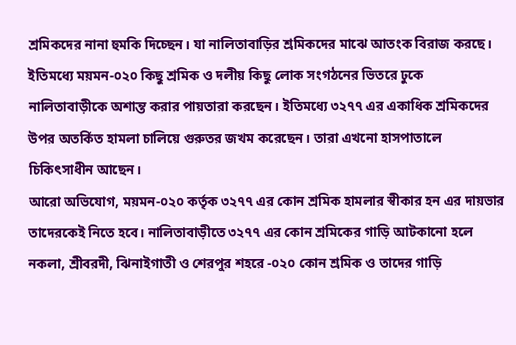শ্রমিকদের নানা হুমকি দিচ্ছেন। যা নালিতাবাড়ির শ্রমিকদের মাঝে আতংক বিরাজ করছে। ইতিমধ্যে ময়মন-০২০ কিছু শ্রমিক ও দলীয় কিছু লোক সংগঠনের ভিতরে ঢুকে নালিতাবাড়ীকে অশান্ত করার পায়তারা করছেন। ইতিমধ্যে ৩২৭৭ এর একাধিক শ্রমিকদের উপর অতর্কিত হামলা চালিয়ে গুরুতর জখম করেছেন। তারা এখনো হাসপাতালে চিকিৎসাধীন আছেন।
আরো অভিযোগ, ময়মন-০২০ কর্তৃক ৩২৭৭ এর কোন শ্রমিক হামলার স্বীকার হন এর দায়ভার তাদেরকেই নিতে হবে। নালিতাবাড়ীতে ৩২৭৭ এর কোন শ্রমিকের গাড়ি আটকানো হলে নকলা, শ্রীবরদী, ঝিনাইগাতী ও শেরপুর শহরে -০২০ কোন শ্রমিক ও তাদের গাড়ি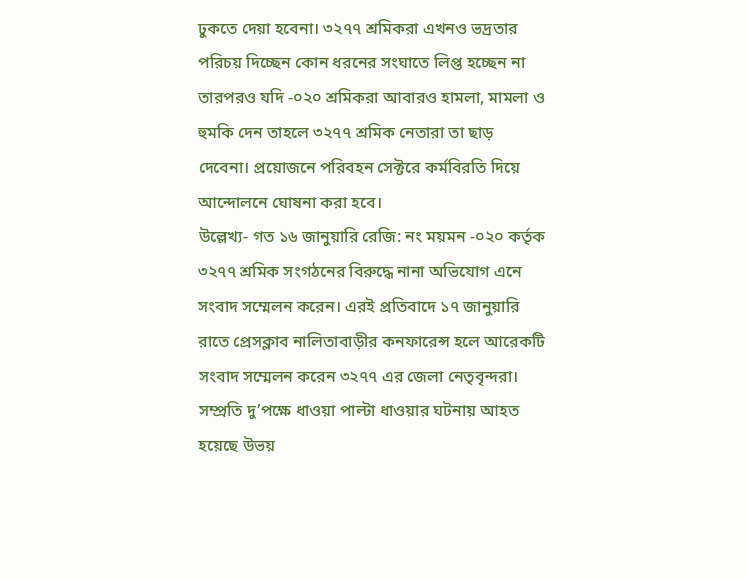ঢুকতে দেয়া হবেনা। ৩২৭৭ শ্রমিকরা এখনও ভদ্রতার পরিচয় দিচ্ছেন কোন ধরনের সংঘাতে লিপ্ত হচ্ছেন না তারপরও যদি -০২০ শ্রমিকরা আবারও হামলা, মামলা ও হুমকি দেন তাহলে ৩২৭৭ শ্রমিক নেতারা তা ছাড় দেবেনা। প্রয়োজনে পরিবহন সেক্টরে কর্মবিরতি দিয়ে আন্দোলনে ঘোষনা করা হবে।
উল্লেখ্য- গত ১৬ জানুয়ারি রেজি: নং ময়মন -০২০ কর্তৃক ৩২৭৭ শ্রমিক সংগঠনের বিরুদ্ধে নানা অভিযোগ এনে সংবাদ সম্মেলন করেন। এরই প্রতিবাদে ১৭ জানুয়ারি রাতে প্রেসক্লাব নালিতাবাড়ীর কনফারেন্স হলে আরেকটি সংবাদ সম্মেলন করেন ৩২৭৭ এর জেলা নেতৃবৃন্দরা। সম্প্রতি দু’পক্ষে ধাওয়া পাল্টা ধাওয়ার ঘটনায় আহত হয়েছে উভয়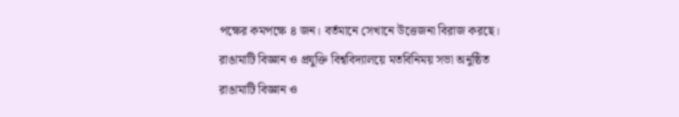পক্ষের কমপক্ষে ৪ জন। বর্তমানে সেখানে উত্তেজনা বিরাজ করছে।
রাঙামাটি বিজ্ঞান ও প্রযুক্তি বিশ্ববিদ্যালয়ে মতবিনিময় সভা অনুষ্ঠিত
রাঙামাটি বিজ্ঞান ও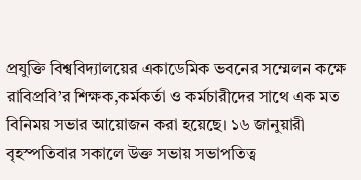প্রযুক্তি বিশ্ববিদ্যালয়ের একাডেমিক ভবনের সম্মেলন কক্ষে রাবিপ্রবি’র শিক্ষক,কর্মকর্তা ও কর্মচারীদের সাথে এক মত বিনিময় সভার আয়োজন করা হয়েছে। ১৬ জানুয়ারী বৃহস্পতিবার সকালে উক্ত সভায় সভাপতিত্ব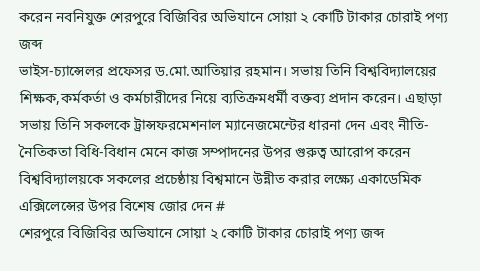করেন নবনিযুক্ত শেরপুরে বিজিবির অভিযানে সোয়া ২ কোটি টাকার চোরাই পণ্য জব্দ
ভাইস-চ্যান্সেলর প্রফেসর ড.মো.আতিয়ার রহমান। সভায় তিনি বিশ্ববিদ্যালয়ের শিক্ষক,কর্মকর্তা ও কর্মচারীদের নিয়ে ব্যতিক্রমধর্মী বক্তব্য প্রদান করেন। এছাড়া সভায় তিনি সকলকে ট্রান্সফরমেশনাল ম্যানেজমেন্টের ধারনা দেন এবং নীতি-নৈতিকতা বিধি-বিধান মেনে কাজ সম্পাদনের উপর গুরুত্ব আরোপ করেন বিশ্ববিদ্যালয়কে সকলের প্রচেষ্ঠায় বিশ্বমানে উন্নীত করার লক্ষ্যে একাডেমিক এক্সিলেন্সের উপর বিশেষ জোর দেন #
শেরপুরে বিজিবির অভিযানে সোয়া ২ কোটি টাকার চোরাই পণ্য জব্দ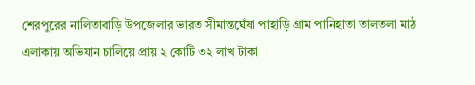শেরপুরের নালিতাবাড়ি উপজেলার ভারত সীমান্তঘেঁষা পাহাড়ি গ্রাম পানিহাতা তালতলা মাঠ এলাকায় অভিযান চালিয়ে প্রায় ২ কোটি ৩২ লাখ টাকা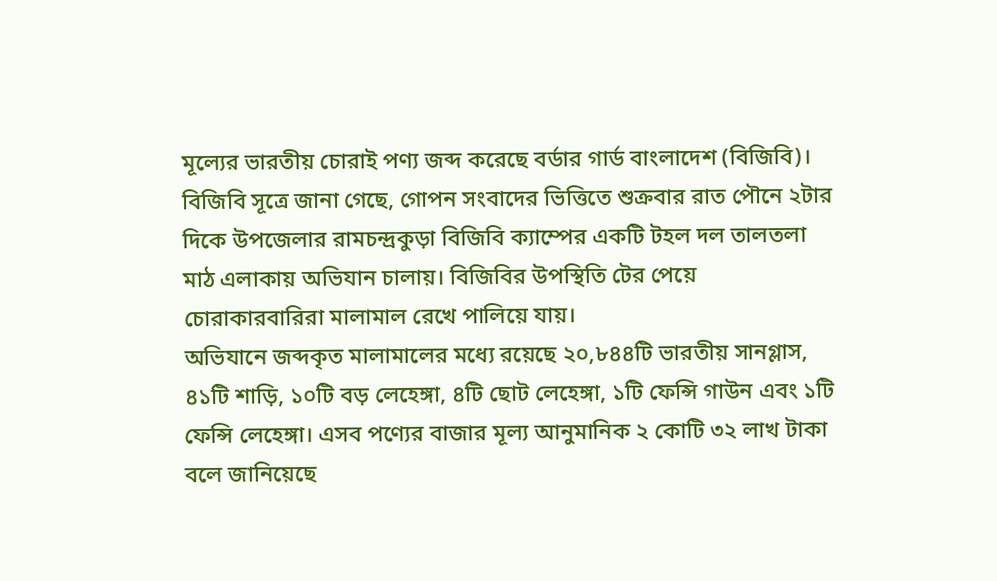মূল্যের ভারতীয় চোরাই পণ্য জব্দ করেছে বর্ডার গার্ড বাংলাদেশ (বিজিবি)।
বিজিবি সূত্রে জানা গেছে, গোপন সংবাদের ভিত্তিতে শুক্রবার রাত পৌনে ২টার দিকে উপজেলার রামচন্দ্রকুড়া বিজিবি ক্যাম্পের একটি টহল দল তালতলা মাঠ এলাকায় অভিযান চালায়। বিজিবির উপস্থিতি টের পেয়ে চোরাকারবারিরা মালামাল রেখে পালিয়ে যায়।
অভিযানে জব্দকৃত মালামালের মধ্যে রয়েছে ২০,৮৪৪টি ভারতীয় সানগ্লাস, ৪১টি শাড়ি, ১০টি বড় লেহেঙ্গা, ৪টি ছোট লেহেঙ্গা, ১টি ফেন্সি গাউন এবং ১টি ফেন্সি লেহেঙ্গা। এসব পণ্যের বাজার মূল্য আনুমানিক ২ কোটি ৩২ লাখ টাকা বলে জানিয়েছে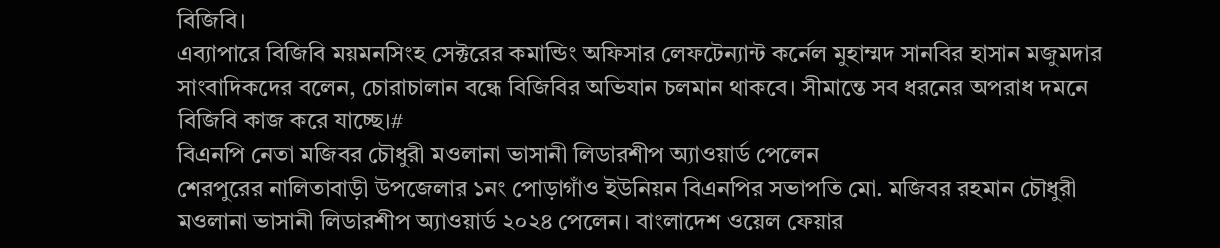বিজিবি।
এব্যাপারে বিজিবি ময়মনসিংহ সেক্টরের কমান্ডিং অফিসার লেফটেন্যান্ট কর্নেল মুহাম্মদ সানবির হাসান মজুমদার সাংবাদিকদের বলেন, চোরাচালান বন্ধে বিজিবির অভিযান চলমান থাকবে। সীমান্তে সব ধরনের অপরাধ দমনে বিজিবি কাজ করে যাচ্ছে।#
বিএনপি নেতা মজিবর চৌধুরী মওলানা ভাসানী লিডারশীপ অ্যাওয়ার্ড পেলেন
শেরপুরের নালিতাবাড়ী উপজেলার ১নং পোড়াগাঁও ইউনিয়ন বিএনপির সভাপতি মো. মজিবর রহমান চৌধুরী মওলানা ভাসানী লিডারশীপ অ্যাওয়ার্ড ২০২৪ পেলেন। বাংলাদেশ ওয়েল ফেয়ার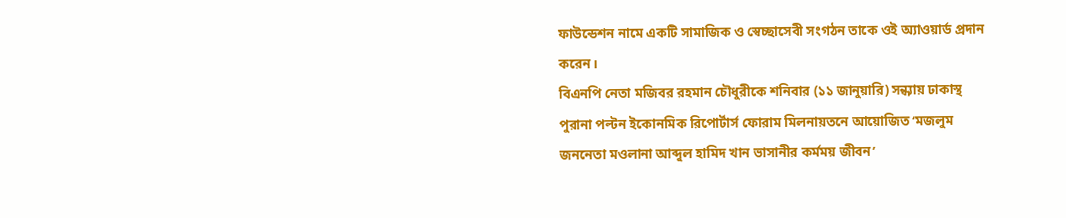ফাউন্ডেশন নামে একটি সামাজিক ও স্বেচ্ছাসেবী সংগঠন তাকে ওই অ্যাওয়ার্ড প্রদান করেন।
বিএনপি নেতা মজিবর রহমান চৌধুরীকে শনিবার (১১ জানুয়ারি) সন্ধ্যায় ঢাকাস্থ পুরানা পল্টন ইকোনমিক রিপোর্টার্স ফোরাম মিলনায়তনে আয়োজিত ‘মজলুম জননেতা মওলানা আব্দুল হামিদ খান ভাসানীর কর্মময় জীবন’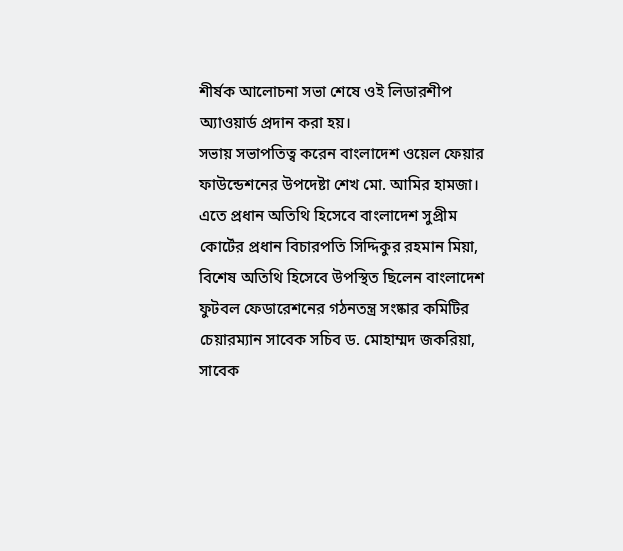শীর্ষক আলোচনা সভা শেষে ওই লিডারশীপ অ্যাওয়ার্ড প্রদান করা হয়।
সভায় সভাপতিত্ব করেন বাংলাদেশ ওয়েল ফেয়ার ফাউন্ডেশনের উপদেষ্টা শেখ মো. আমির হামজা।
এতে প্রধান অতিথি হিসেবে বাংলাদেশ সুপ্রীম কোর্টের প্রধান বিচারপতি সিদ্দিকুর রহমান মিয়া, বিশেষ অতিথি হিসেবে উপস্থিত ছিলেন বাংলাদেশ ফুটবল ফেডারেশনের গঠনতন্ত্র সংষ্কার কমিটির চেয়ারম্যান সাবেক সচিব ড. মোহাম্মদ জকরিয়া, সাবেক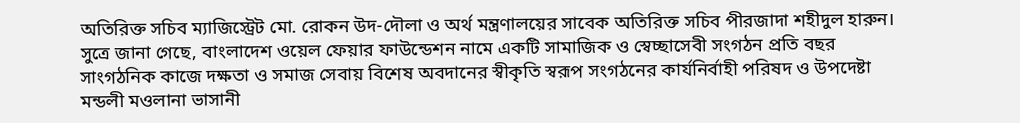অতিরিক্ত সচিব ম্যাজিস্ট্রেট মো. রোকন উদ-দৌলা ও অর্থ মন্ত্রণালয়ের সাবেক অতিরিক্ত সচিব পীরজাদা শহীদুল হারুন।
সুত্রে জানা গেছে, বাংলাদেশ ওয়েল ফেয়ার ফাউন্ডেশন নামে একটি সামাজিক ও স্বেচ্ছাসেবী সংগঠন প্রতি বছর সাংগঠনিক কাজে দক্ষতা ও সমাজ সেবায় বিশেষ অবদানের স্বীকৃতি স্বরূপ সংগঠনের কার্যনির্বাহী পরিষদ ও উপদেষ্টা মন্ডলী মওলানা ভাসানী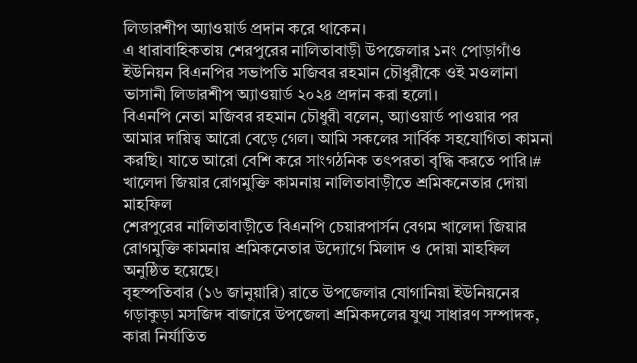লিডারশীপ অ্যাওয়ার্ড প্রদান করে থাকেন।
এ ধারাবাহিকতায় শেরপুরের নালিতাবাড়ী উপজেলার ১নং পোড়াগাঁও ইউনিয়ন বিএনপির সভাপতি মজিবর রহমান চৌধুরীকে ওই মওলানা ভাসানী লিডারশীপ অ্যাওয়ার্ড ২০২৪ প্রদান করা হলো।
বিএনপি নেতা মজিবর রহমান চৌধুরী বলেন, অ্যাওয়ার্ড পাওয়ার পর আমার দায়িত্ব আরো বেড়ে গেল। আমি সকলের সার্বিক সহযোগিতা কামনা করছি। যাতে আরো বেশি করে সাংগঠনিক তৎপরতা বৃদ্ধি করতে পারি।#
খালেদা জিয়ার রোগমুক্তি কামনায় নালিতাবাড়ীতে শ্রমিকনেতার দোয়া মাহফিল
শেরপুরের নালিতাবাড়ীতে বিএনপি চেয়ারপার্সন বেগম খালেদা জিয়ার রোগমুক্তি কামনায় শ্রমিকনেতার উদ্যোগে মিলাদ ও দোয়া মাহফিল অনুষ্ঠিত হয়েছে।
বৃহস্পতিবার (১৬ জানুয়ারি) রাতে উপজেলার যোগানিয়া ইউনিয়নের গড়াকুড়া মসজিদ বাজারে উপজেলা শ্রমিকদলের যুগ্ম সাধারণ সম্পাদক, কারা নির্যাতিত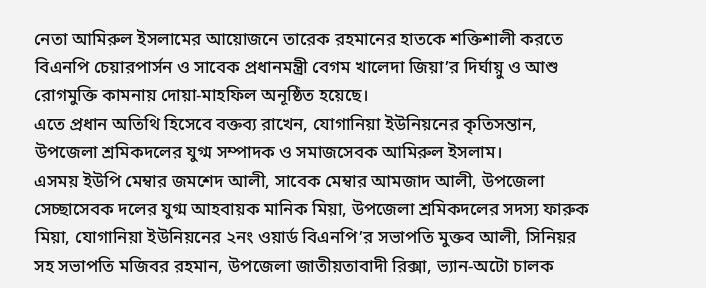নেতা আমিরুল ইসলামের আয়োজনে তারেক রহমানের হাতকে শক্তিশালী করতে বিএনপি চেয়ারপার্সন ও সাবেক প্রধানমন্ত্রী বেগম খালেদা জিয়া’র দির্ঘায়ু ও আশু রোগমুক্তি কামনায় দোয়া-মাহফিল অনূষ্ঠিত হয়েছে।
এতে প্রধান অতিথি হিসেবে বক্তব্য রাখেন, যোগানিয়া ইউনিয়নের কৃতিসন্তান, উপজেলা শ্রমিকদলের যুগ্ম সম্পাদক ও সমাজসেবক আমিরুল ইসলাম।
এসময় ইউপি মেম্বার জমশেদ আলী, সাবেক মেম্বার আমজাদ আলী, উপজেলা সেচ্ছাসেবক দলের যুগ্ম আহবায়ক মানিক মিয়া, উপজেলা শ্রমিকদলের সদস্য ফারুক মিয়া, যোগানিয়া ইউনিয়নের ২নং ওয়ার্ড বিএনপি’র সভাপতি মুক্তব আলী, সিনিয়র সহ সভাপতি মজিবর রহমান, উপজেলা জাতীয়তাবাদী রিক্সা, ভ্যান-অটো চালক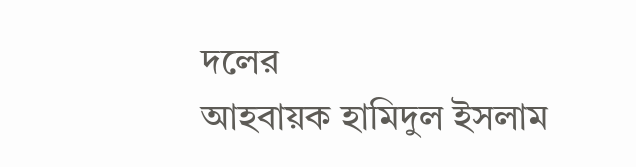দলের
আহবায়ক হামিদুল ইসলাম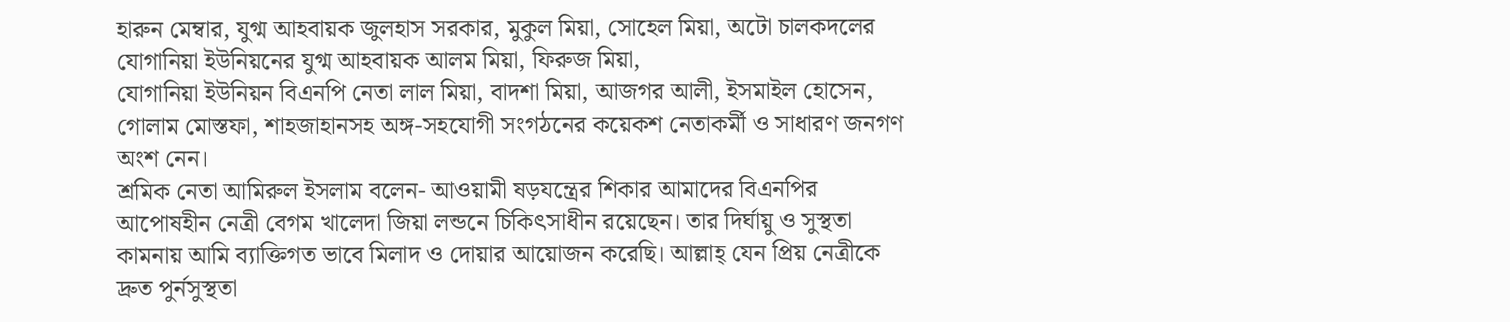হারুন মেম্বার, যুগ্ম আহবায়ক জুলহাস সরকার, মুকুল মিয়া, সোহেল মিয়া, অটো চালকদলের যোগানিয়া ইউনিয়নের যুগ্ম আহবায়ক আলম মিয়া, ফিরুজ মিয়া,
যোগানিয়া ইউনিয়ন বিএনপি নেতা লাল মিয়া, বাদশা মিয়া, আজগর আলী, ইসমাইল হোসেন, গোলাম মোস্তফা, শাহজাহানসহ অঙ্গ-সহযোগী সংগঠনের কয়েকশ নেতাকর্মী ও সাধারণ জনগণ অংশ নেন।
শ্রমিক নেতা আমিরুল ইসলাম বলেন- আওয়ামী ষড়যন্ত্রের শিকার আমাদের বিএনপির আপোষহীন নেত্রী বেগম খালেদা জিয়া লন্ডনে চিকিৎসাধীন রয়েছেন। তার দির্ঘায়ু ও সুস্থতা কামনায় আমি ব্যাক্তিগত ভাবে মিলাদ ও দোয়ার আয়োজন করেছি। আল্লাহ্ যেন প্রিয় নেত্রীকে দ্রুত পুর্নসুস্থতা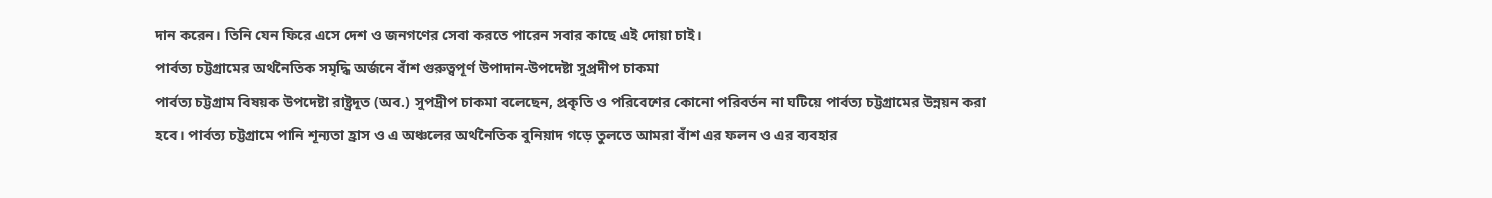দান করেন। তিনি যেন ফিরে এসে দেশ ও জনগণের সেবা করতে পারেন সবার কাছে এই দোয়া চাই।
পার্বত্য চট্টগ্রামের অর্থনৈতিক সমৃদ্ধি অর্জনে বাঁশ গুরুত্বপূর্ণ উপাদান-উপদেষ্টা সুপ্রদীপ চাকমা
পার্বত্য চট্টগ্রাম বিষয়ক উপদেষ্টা রাষ্ট্রদূত (অব.) সুপদ্রীপ চাকমা বলেছেন, প্রকৃতি ও পরিবেশের কোনো পরিবর্তন না ঘটিয়ে পার্বত্য চট্টগ্রামের উন্নয়ন করা হবে। পার্বত্য চট্টগ্রামে পানি শূন্যতা হ্রাস ও এ অঞ্চলের অর্থনৈতিক বুনিয়াদ গড়ে তুলতে আমরা বাঁশ এর ফলন ও এর ব্যবহার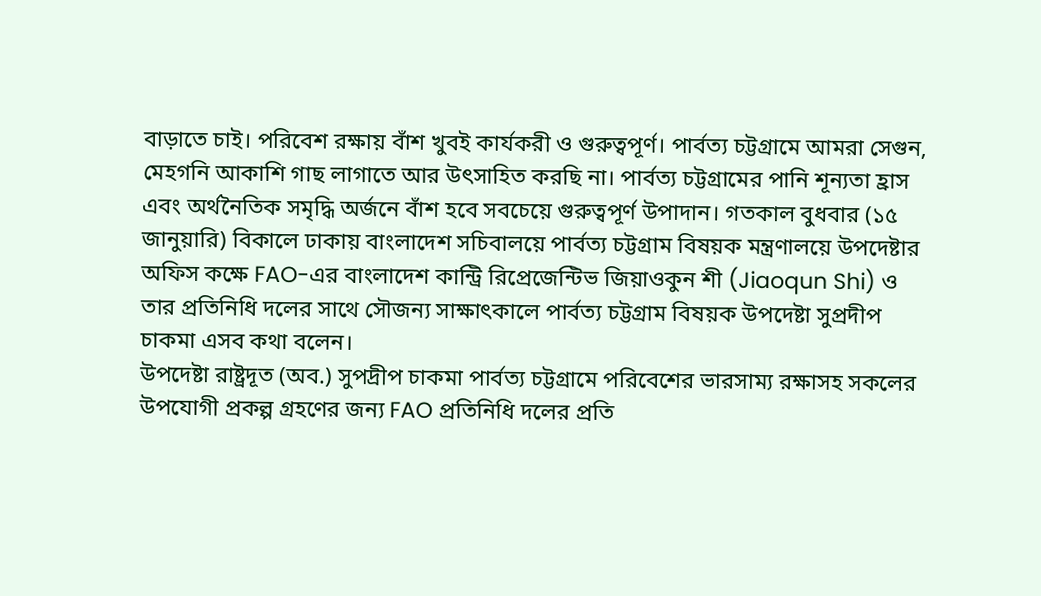বাড়াতে চাই। পরিবেশ রক্ষায় বাঁশ খুবই কার্যকরী ও গুরুত্বপূর্ণ। পার্বত্য চট্টগ্রামে আমরা সেগুন, মেহগনি আকাশি গাছ লাগাতে আর উৎসাহিত করছি না। পার্বত্য চট্টগ্রামের পানি শূন্যতা হ্রাস এবং অর্থনৈতিক সমৃদ্ধি অর্জনে বাঁশ হবে সবচেয়ে গুরুত্বপূর্ণ উপাদান। গতকাল বুধবার (১৫ জানুয়ারি) বিকালে ঢাকায় বাংলাদেশ সচিবালয়ে পার্বত্য চট্টগ্রাম বিষয়ক মন্ত্রণালয়ে উপদেষ্টার অফিস কক্ষে FAO-এর বাংলাদেশ কান্ট্রি রিপ্রেজেন্টিভ জিয়াওকুন শী (Jiaoqun Shi) ও তার প্রতিনিধি দলের সাথে সৌজন্য সাক্ষাৎকালে পার্বত্য চট্টগ্রাম বিষয়ক উপদেষ্টা সুপ্রদীপ চাকমা এসব কথা বলেন।
উপদেষ্টা রাষ্ট্রদূত (অব.) সুপদ্রীপ চাকমা পার্বত্য চট্টগ্রামে পরিবেশের ভারসাম্য রক্ষাসহ সকলের উপযোগী প্রকল্প গ্রহণের জন্য FAO প্রতিনিধি দলের প্রতি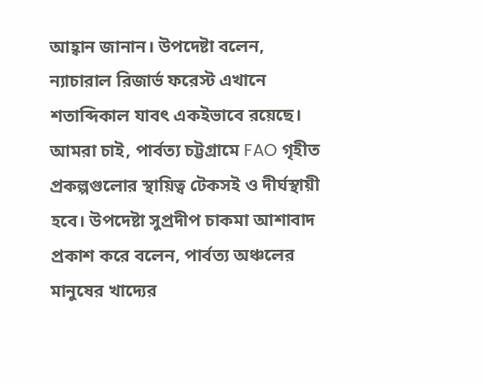আহ্বান জানান। উপদেষ্টা বলেন, ন্যাচারাল রিজার্ভ ফরেস্ট এখানে শতাব্দিকাল যাবৎ একইভাবে রয়েছে। আমরা চাই, পার্বত্য চট্টগ্রামে FAO গৃহীত প্রকল্পগুলোর স্থায়িত্ব টেকসই ও দীর্ঘস্থায়ী হবে। উপদেষ্টা সুপ্রদীপ চাকমা আশাবাদ প্রকাশ করে বলেন, পার্বত্য অঞ্চলের মানুষের খাদ্যের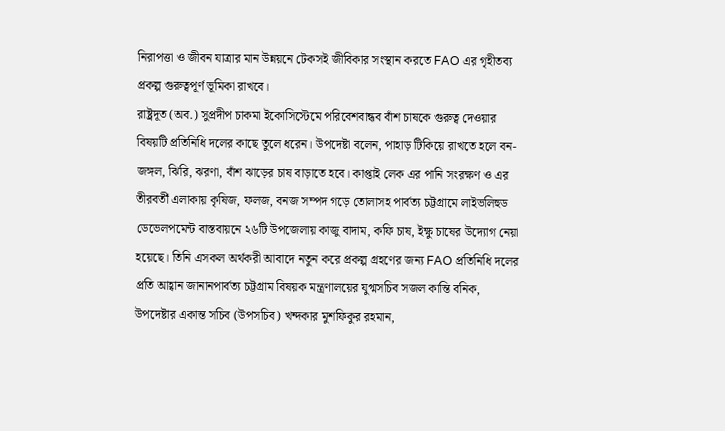নিরাপত্তা ও জীবন যাত্রার মান উন্নয়নে টেকসই জীবিকার সংস্থান করতে FAO এর গৃহীতব্য প্রকল্প গুরুত্বপূর্ণ ভূমিকা রাখবে।
রাষ্ট্রদূত (অব.) সুপ্রদীপ চাকমা ইকোসিস্টেমে পরিবেশবান্ধব বাঁশ চাষকে গুরুত্ব দেওয়ার বিষয়টি প্রতিনিধি দলের কাছে তুলে ধরেন। উপদেষ্টা বলেন, পাহাড় টিকিয়ে রাখতে হলে বন-জঙ্গল, ঝিরি, ঝরণা, বাঁশ ঝাড়ের চাষ বাড়াতে হবে। কাপ্তাই লেক এর পানি সংরক্ষণ ও এর তীরবর্তী এলাকায় কৃষিজ, ফলজ, বনজ সম্পদ গড়ে তোলাসহ পার্বত্য চট্টগ্রামে লাইভলিহুড ডেভেলপমেন্ট বাস্তবায়নে ২৬টি উপজেলায় কাজু বাদাম, কফি চাষ, ইক্ষু চাষের উদ্যোগ নেয়া হয়েছে। তিনি এসকল অর্থকরী আবাদে নতুন করে প্রকল্প গ্রহণের জন্য FAO প্রতিনিধি দলের প্রতি আহ্বান জানানপার্বত্য চট্টগ্রাম বিষয়ক মন্ত্রণালয়ের যুগ্মসচিব সজল কান্তি বনিক, উপদেষ্টার একান্ত সচিব (উপসচিব) খন্দকার মুশফিকুর রহমান,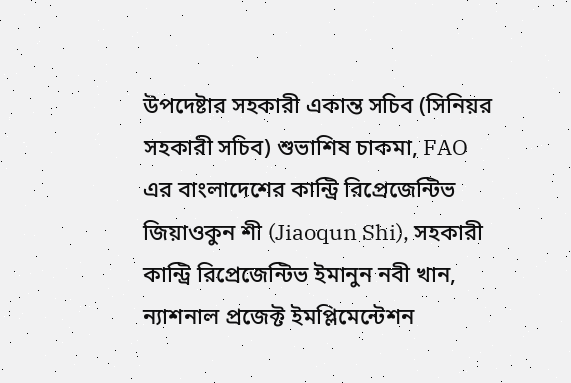উপদেষ্টার সহকারী একান্ত সচিব (সিনিয়র সহকারী সচিব) শুভাশিষ চাকমা, FAO এর বাংলাদেশের কান্ট্রি রিপ্রেজেন্টিভ জিয়াওকুন শী (Jiaoqun Shi), সহকারী কান্ট্রি রিপ্রেজেন্টিভ ইমানুন নবী খান, ন্যাশনাল প্রজেক্ট ইমপ্লিমেন্টেশন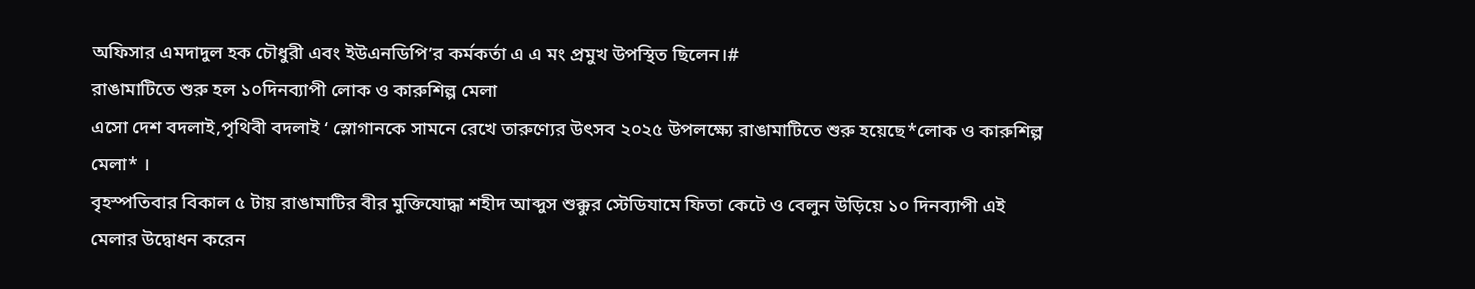অফিসার এমদাদুল হক চৌধুরী এবং ইউএনডিপি’র কর্মকর্তা এ এ মং প্রমুখ উপস্থিত ছিলেন।#
রাঙামাটিতে শুরু হল ১০দিনব্যাপী লোক ও কারুশিল্প মেলা
এসো দেশ বদলাই,পৃথিবী বদলাই ‘ স্লোগানকে সামনে রেখে তারুণ্যের উৎসব ২০২৫ উপলক্ষ্যে রাঙামাটিতে শুরু হয়েছে*লোক ও কারুশিল্প মেলা* ।
বৃহস্পতিবার বিকাল ৫ টায় রাঙামাটির বীর মুক্তিযোদ্ধা শহীদ আব্দুস শুক্কুর স্টেডিযামে ফিতা কেটে ও বেলুন উড়িয়ে ১০ দিনব্যাপী এই মেলার উদ্বোধন করেন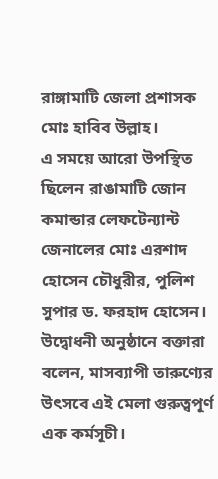রাঙ্গামাটি জেলা প্রশাসক মোঃ হাবিব উল্লাহ।
এ সময়ে আরো উপস্থিত ছিলেন রাঙামাটি জোন কমান্ডার লেফটেন্যান্ট জেনালের মোঃ এরশাদ হোসেন চৌধুরীর, পুলিশ সুপার ড. ফরহাদ হোসেন।
উদ্বোধনী অনুষ্ঠানে বক্তারা বলেন, মাসব্যাপী তারুণ্যের উৎসবে এই মেলা গুরুত্বপূর্ণ এক কর্মসূচী।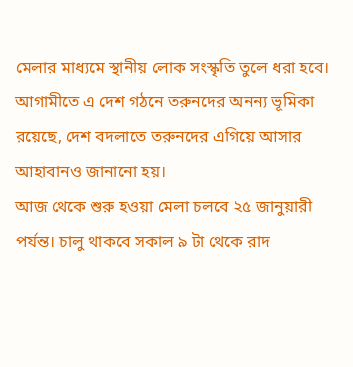মেলার মাধ্যমে স্থানীয় লোক সংস্কৃতি তুলে ধরা হবে। আগামীতে এ দেশ গঠনে তরুনদের অনন্য ভূমিকা রয়েছে, দেশ বদলাতে তরুনদের এগিয়ে আসার আহাবানও জানানো হয়।
আজ থেকে শুরু হওয়া মেলা চলবে ২৫ জানুয়ারী পর্যন্ত। চালু থাকবে সকাল ৯ টা থেকে রাদ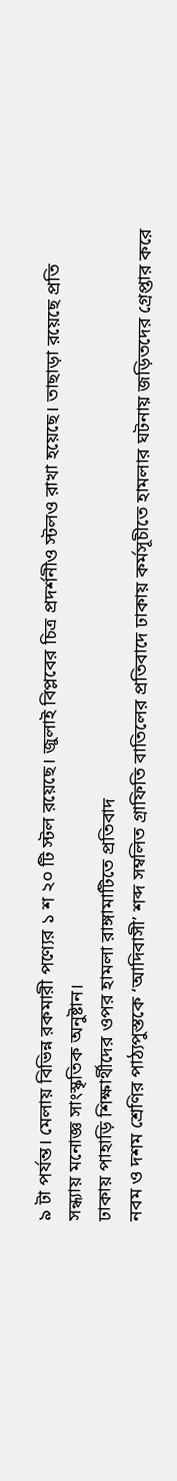৯ টা পর্যন্ত। মেলায় বিভিন্ন রকমারী পণ্যের ১ শ ২০ টি স্টল রয়েছে। জুলাই বিপ্লবের চিত্র প্রদর্শনীও স্টলও রাখা হয়েছে। তাছাড়া রয়েছে প্রতি সন্ধ্যায় মনোজ্ঞ সাংস্কৃতিক অনুষ্টান।
ঢাকায় পাহাড়ি শিক্ষার্থীদের ওপর হামলা রাঙ্গামাটিতে প্রতিবাদ
নবম ও দশম শ্রেণির পাঠ্যপুস্তকে ‘আদিবাসী’ শব্দ সম্বলিত গ্রাফিতি বাতিলের প্রতিবাদে ঢাকায় কর্মসূচীতে হামলার ঘটনায় জড়িতদের গ্রেপ্তার করে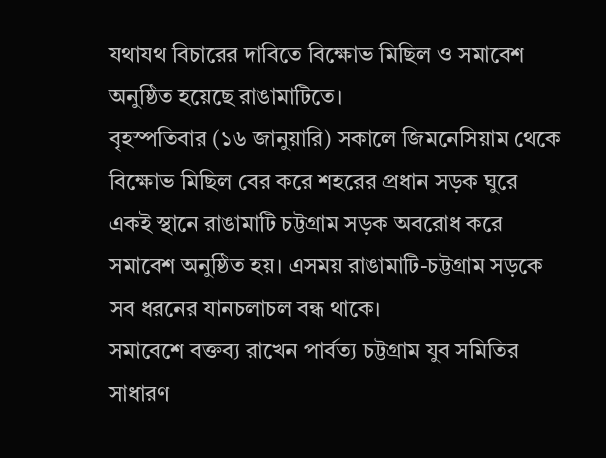যথাযথ বিচারের দাবিতে বিক্ষোভ মিছিল ও সমাবেশ অনুষ্ঠিত হয়েছে রাঙামাটিতে।
বৃহস্পতিবার (১৬ জানুয়ারি) সকালে জিমনেসিয়াম থেকে বিক্ষোভ মিছিল বের করে শহরের প্রধান সড়ক ঘুরে একই স্থানে রাঙামাটি চট্টগ্রাম সড়ক অবরোধ করে সমাবেশ অনুষ্ঠিত হয়। এসময় রাঙামাটি-চট্টগ্রাম সড়কে সব ধরনের যানচলাচল বন্ধ থাকে।
সমাবেশে বক্তব্য রাখেন পার্বত্য চট্টগ্রাম যুব সমিতির সাধারণ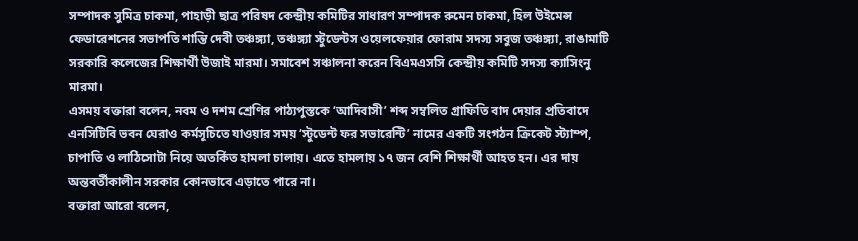সম্পাদক সুমিত্র চাকমা, পাহাড়ী ছাত্র পরিষদ কেন্দ্রীয় কমিটির সাধারণ সম্পাদক রুমেন চাকমা, হিল উইমেন্স ফেডারেশনের সভাপতি শান্তি দেবী তঞ্চঙ্গ্যা, তঞ্চঙ্গ্যা স্টুডেন্টস ওয়েলফেয়ার ফোরাম সদস্য সবুজ তঞ্চঙ্গ্যা, রাঙামাটি সরকারি কলেজের শিক্ষার্থী উজাই মারমা। সমাবেশ সঞ্চালনা করেন বিএমএসসি কেন্দ্রীয় কমিটি সদস্য ক্যাসিংনু মারমা।
এসময় বক্তারা বলেন, নবম ও দশম শ্রেণির পাঠ্যপুস্তকে ‘আদিবাসী’ শব্দ সম্বলিত গ্রাফিতি বাদ দেয়ার প্রতিবাদে এনসিটিবি ভবন ঘেরাও কর্মসূচিতে যাওয়ার সময় ‘স্টুডেন্ট ফর সভারেন্টি’ নামের একটি সংগঠন ক্রিকেট স্ট্যাম্প, চাপাতি ও লাঠিসোটা নিয়ে অতর্কিত হামলা চালায়। এতে হামলায় ১৭ জন বেশি শিক্ষার্থী আহত হন। এর দায় অন্তবর্তীকালীন সরকার কোনভাবে এড়াতে পারে না।
বক্তারা আরো বলেন,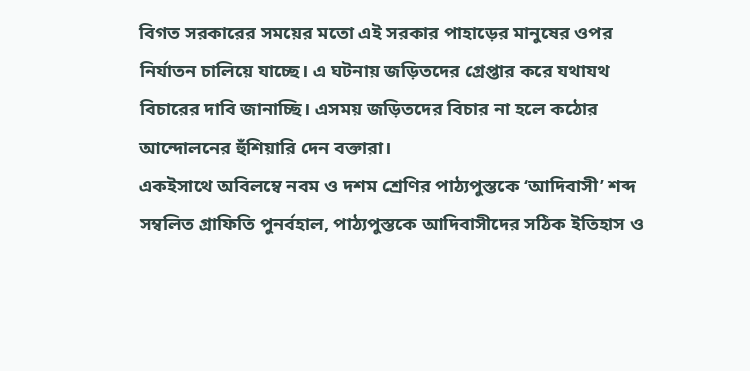বিগত সরকারের সময়ের মতো এই সরকার পাহাড়ের মানুষের ওপর নির্যাতন চালিয়ে যাচ্ছে। এ ঘটনায় জড়িতদের গ্রেপ্তার করে যথাযথ বিচারের দাবি জানাচ্ছি। এসময় জড়িতদের বিচার না হলে কঠোর আন্দোলনের হুঁশিয়ারি দেন বক্তারা।
একইসাথে অবিলম্বে নবম ও দশম শ্রেণির পাঠ্যপুস্তকে ‘আদিবাসী’ শব্দ সম্বলিত গ্রাফিতি পুনর্বহাল, পাঠ্যপুস্তকে আদিবাসীদের সঠিক ইতিহাস ও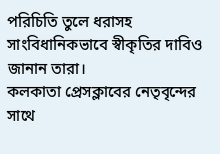পরিচিতি তুলে ধরাসহ সাংবিধানিকভাবে স্বীকৃতির দাবিও জানান তারা।
কলকাতা প্রেসক্লাবের নেতৃবৃন্দের সাথে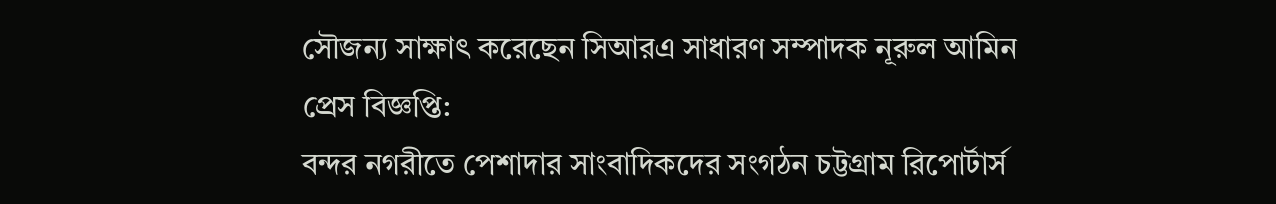সৌজন্য সাক্ষাৎ করেছেন সিআরএ সাধারণ সম্পাদক নূরুল আমিন
প্রেস বিজ্ঞপ্তি:
বন্দর নগরীতে পেশাদার সাংবাদিকদের সংগঠন চট্টগ্রাম রিপোর্টার্স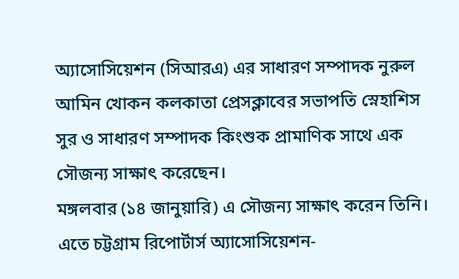অ্যাসোসিয়েশন (সিআরএ) এর সাধারণ সম্পাদক নুরুল আমিন খোকন কলকাতা প্রেসক্লাবের সভাপতি স্নেহাশিস সুর ও সাধারণ সম্পাদক কিংশুক প্রামাণিক সাথে এক সৌজন্য সাক্ষাৎ করেছেন।
মঙ্গলবার (১৪ জানুয়ারি) এ সৌজন্য সাক্ষাৎ করেন তিনি। এতে চট্টগ্রাম রিপোর্টার্স অ্যাসোসিয়েশন-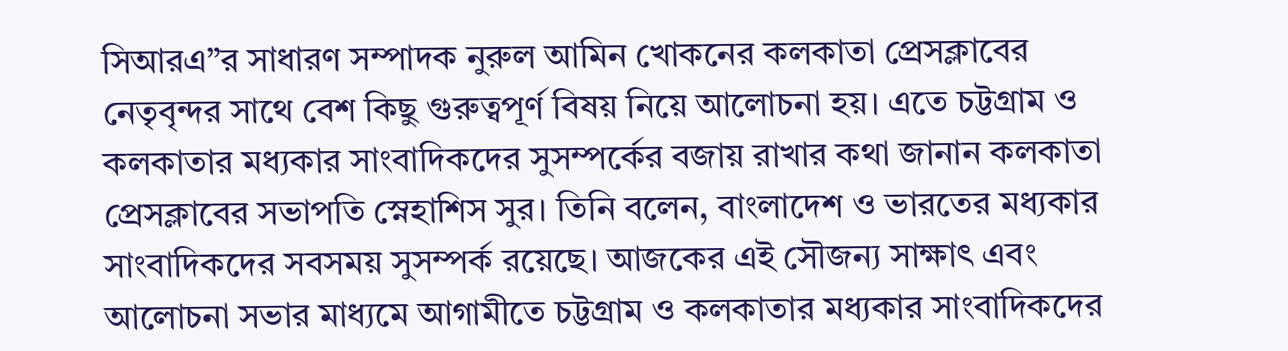সিআরএ”র সাধারণ সম্পাদক নুরুল আমিন খোকনের কলকাতা প্রেসক্লাবের নেতৃবৃন্দর সাথে বেশ কিছু গুরুত্বপূর্ণ বিষয় নিয়ে আলোচনা হয়। এতে চট্টগ্রাম ও কলকাতার মধ্যকার সাংবাদিকদের সুসম্পর্কের বজায় রাখার কথা জানান কলকাতা প্রেসক্লাবের সভাপতি স্নেহাশিস সুর। তিনি বলেন, বাংলাদেশ ও ভারতের মধ্যকার সাংবাদিকদের সবসময় সুসম্পর্ক রয়েছে। আজকের এই সৌজন্য সাক্ষাৎ এবং আলোচনা সভার মাধ্যমে আগামীতে চট্টগ্রাম ও কলকাতার মধ্যকার সাংবাদিকদের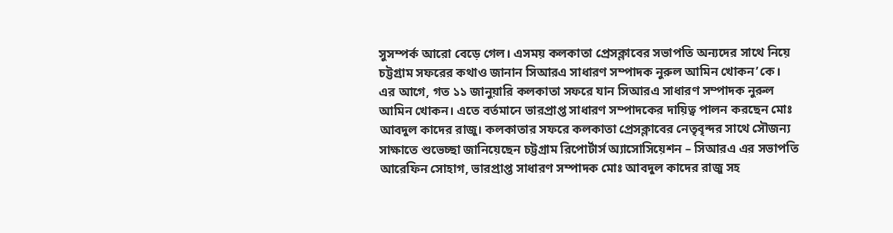সুসম্পর্ক আরো বেড়ে গেল। এসময় কলকাতা প্রেসক্লাবের সভাপতি অন্যদের সাথে নিয়ে চট্টগ্রাম সফরের কথাও জানান সিআরএ সাধারণ সম্পাদক নুরুল আমিন খোকন’কে।
এর আগে, গত ১১ জানুয়ারি কলকাতা সফরে যান সিআরএ সাধারণ সম্পাদক নুরুল আমিন খোকন। এতে বর্তমানে ভারপ্রাপ্ত সাধারণ সম্পাদকের দায়িত্ব পালন করছেন মোঃ আবদুল কাদের রাজু। কলকাতার সফরে কলকাতা প্রেসক্লাবের নেতৃবৃন্দর সাথে সৌজন্য সাক্ষাতে শুভেচ্ছা জানিয়েছেন চট্টগ্রাম রিপোর্টার্স অ্যাসোসিয়েশন – সিআরএ এর সভাপতি আরেফিন সোহাগ, ভারপ্রাপ্ত সাধারণ সম্পাদক মোঃ আবদুল কাদের রাজু সহ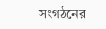সংগঠনের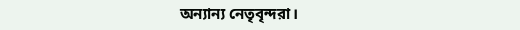অন্যান্য নেতৃবৃন্দরা।